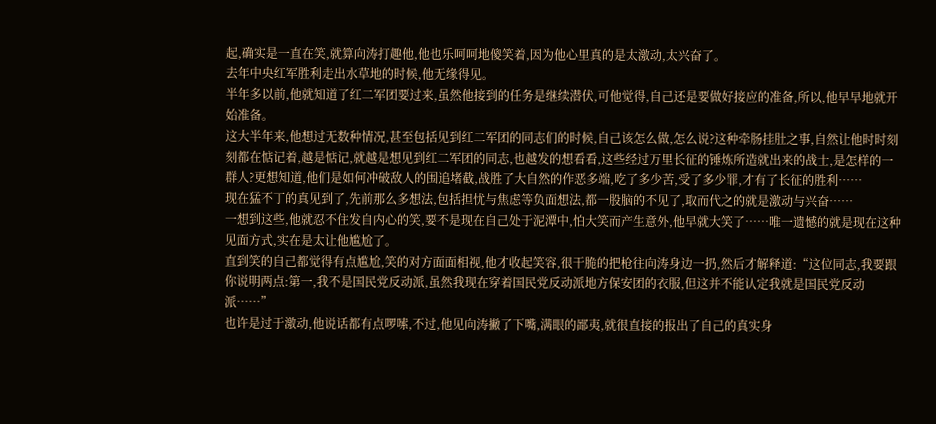起,确实是一直在笑,就算向涛打趣他,他也乐呵呵地傻笑着,因为他心里真的是太激动,太兴奋了。
去年中央红军胜利走出水草地的时候,他无缘得见。
半年多以前,他就知道了红二军团要过来,虽然他接到的任务是继续潜伏,可他觉得,自己还是要做好接应的准备,所以,他早早地就开始准备。
这大半年来,他想过无数种情况,甚至包括见到红二军团的同志们的时候,自己该怎么做,怎么说?这种牵肠挂肚之事,自然让他时时刻刻都在惦记着,越是惦记,就越是想见到红二军团的同志,也越发的想看看,这些经过万里长征的锤炼所造就出来的战士,是怎样的一群人?更想知道,他们是如何冲破敌人的围追堵截,战胜了大自然的作恶多端,吃了多少苦,受了多少罪,才有了长征的胜利……
现在猛不丁的真见到了,先前那么多想法,包括担忧与焦虑等负面想法,都一股脑的不见了,取而代之的就是激动与兴奋……
一想到这些,他就忍不住发自内心的笑,要不是现在自己处于泥潭中,怕大笑而产生意外,他早就大笑了……唯一遗憾的就是现在这种见面方式,实在是太让他尴尬了。
直到笑的自己都觉得有点尴尬,笑的对方面面相视,他才收起笑容,很干脆的把枪往向涛身边一扔,然后才解释道:“这位同志,我要跟你说明两点:第一,我不是国民党反动派,虽然我现在穿着国民党反动派地方保安团的衣服,但这并不能认定我就是国民党反动派……”
也许是过于激动,他说话都有点啰嗦,不过,他见向涛撇了下嘴,满眼的鄙夷,就很直接的报出了自己的真实身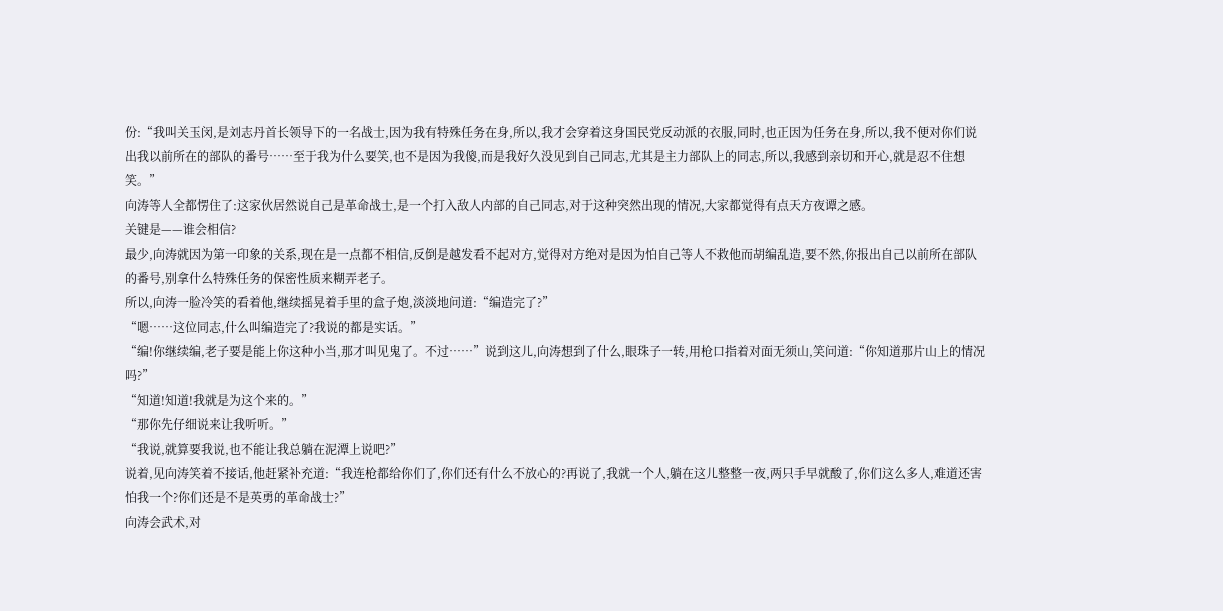份:“我叫关玉闵,是刘志丹首长领导下的一名战士,因为我有特殊任务在身,所以,我才会穿着这身国民党反动派的衣服,同时,也正因为任务在身,所以,我不便对你们说出我以前所在的部队的番号……至于我为什么要笑,也不是因为我傻,而是我好久没见到自己同志,尤其是主力部队上的同志,所以,我感到亲切和开心,就是忍不住想笑。”
向涛等人全都愣住了:这家伙居然说自己是革命战士,是一个打入敌人内部的自己同志,对于这种突然出现的情况,大家都觉得有点天方夜谭之感。
关键是——谁会相信?
最少,向涛就因为第一印象的关系,现在是一点都不相信,反倒是越发看不起对方,觉得对方绝对是因为怕自己等人不救他而胡编乱造,要不然,你报出自己以前所在部队的番号,别拿什么特殊任务的保密性质来糊弄老子。
所以,向涛一脸冷笑的看着他,继续摇晃着手里的盒子炮,淡淡地问道:“编造完了?”
“嗯……这位同志,什么叫编造完了?我说的都是实话。”
“编!你继续编,老子要是能上你这种小当,那才叫见鬼了。不过……”说到这儿,向涛想到了什么,眼珠子一转,用枪口指着对面无须山,笑问道:“你知道那片山上的情况吗?”
“知道!知道!我就是为这个来的。”
“那你先仔细说来让我听听。”
“我说,就算要我说,也不能让我总躺在泥潭上说吧?”
说着,见向涛笑着不接话,他赶紧补充道:“我连枪都给你们了,你们还有什么不放心的?再说了,我就一个人,躺在这儿整整一夜,两只手早就酸了,你们这么多人,难道还害怕我一个?你们还是不是英勇的革命战士?”
向涛会武术,对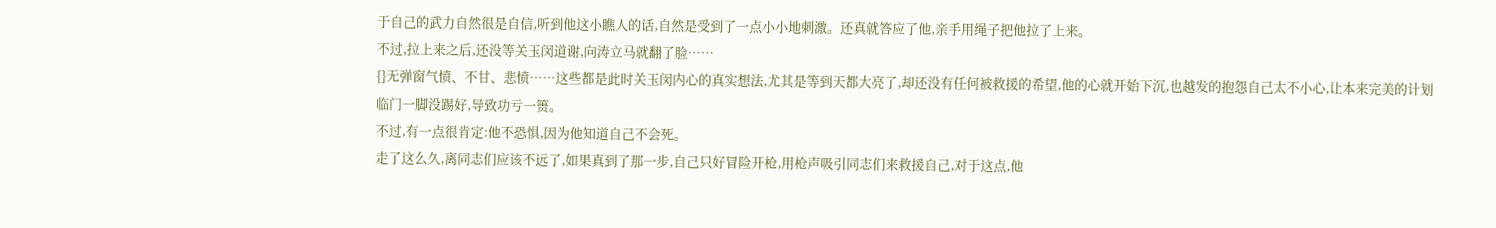于自己的武力自然很是自信,听到他这小瞧人的话,自然是受到了一点小小地刺激。还真就答应了他,亲手用绳子把他拉了上来。
不过,拉上来之后,还没等关玉闵道谢,向涛立马就翻了脸……
{}无弹窗气愤、不甘、悲愤……这些都是此时关玉闵内心的真实想法,尤其是等到天都大亮了,却还没有任何被救援的希望,他的心就开始下沉,也越发的抱怨自己太不小心,让本来完美的计划临门一脚没踢好,导致功亏一篑。
不过,有一点很肯定:他不恐惧,因为他知道自己不会死。
走了这么久,离同志们应该不远了,如果真到了那一步,自己只好冒险开枪,用枪声吸引同志们来救援自己,对于这点,他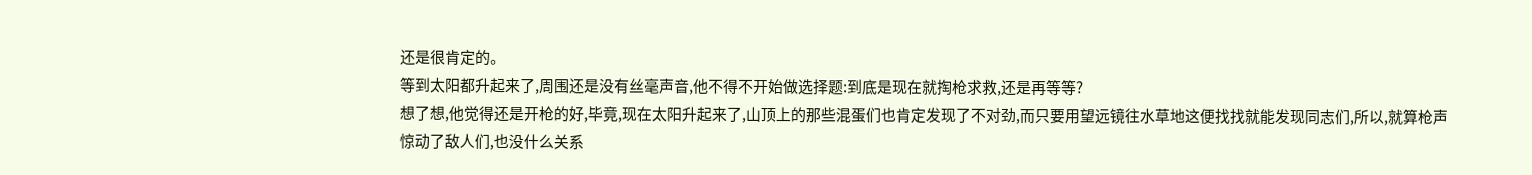还是很肯定的。
等到太阳都升起来了,周围还是没有丝毫声音,他不得不开始做选择题:到底是现在就掏枪求救,还是再等等?
想了想,他觉得还是开枪的好,毕竟,现在太阳升起来了,山顶上的那些混蛋们也肯定发现了不对劲,而只要用望远镜往水草地这便找找就能发现同志们,所以,就算枪声惊动了敌人们,也没什么关系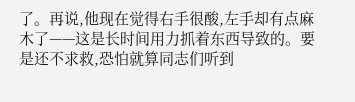了。再说,他现在觉得右手很酸,左手却有点麻木了——这是长时间用力抓着东西导致的。要是还不求救,恐怕就算同志们听到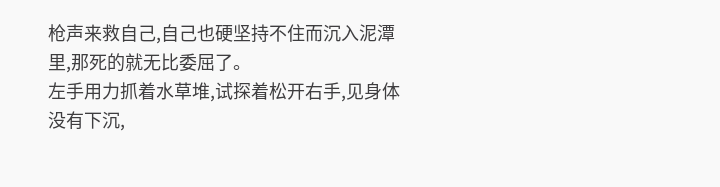枪声来救自己,自己也硬坚持不住而沉入泥潭里,那死的就无比委屈了。
左手用力抓着水草堆,试探着松开右手,见身体没有下沉,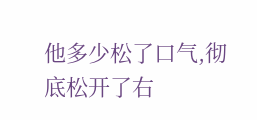他多少松了口气,彻底松开了右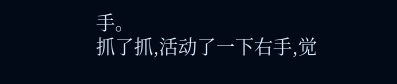手。
抓了抓,活动了一下右手,觉